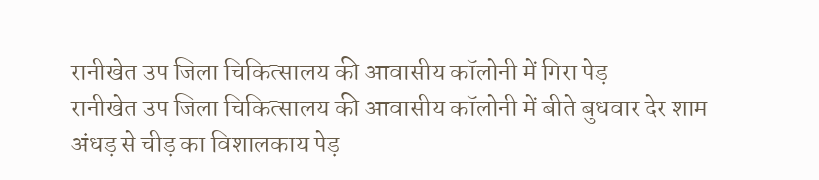रानीखेत उप जिला चिकित्सालय की आवासीय कॉलोनी में गिरा पेड़
रानीखेत उप जिला चिकित्सालय की आवासीय कॉलोनी में बीते बुधवार देर शाम अंधड़ से चीड़ का विशालकाय पेड़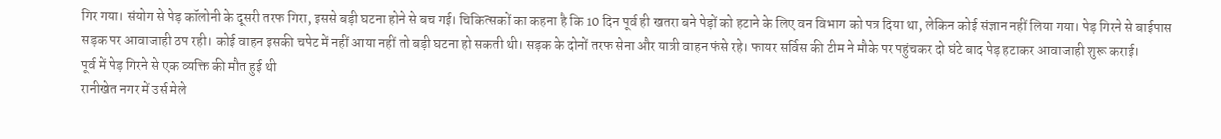गिर गया। संयोग से पेड़ कॉलोनी के दूसरी तरफ गिरा, इससे बड़ी घटना होने से बच गई। चिकित्सकों का कहना है कि 10 दिन पूर्व ही खतरा बने पेड़ों को हटाने के लिए वन विभाग को पत्र दिया था, लेकिन कोई संज्ञान नहीं लिया गया। पेड़ गिरने से बाईपास सड़क पर आवाजाही ठप रही। कोई वाहन इसकी चपेट में नहीं आया नहीं तो बड़ी घटना हो सकती थी। सड़क के दोनों तरफ सेना और यात्री वाहन फंसे रहे। फायर सर्विस की टीम ने मौके पर पहुंचकर दो घंटे बाद पेड़ हटाकर आवाजाही शुरू कराई।
पूर्व में पेड़ गिरने से एक व्यक्ति की मौत हुई थी
रानीखेत नगर में उर्स मेले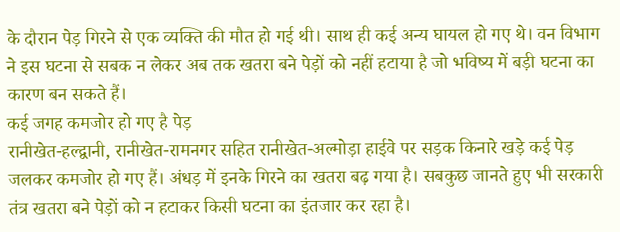के दौरान पेड़ गिरने से एक व्यक्ति की मौत हो गई थी। साथ ही कई अन्य घायल हो गए थे। वन विभाग ने इस घटना से सबक न लेकर अब तक खतरा बने पेड़ों को नहीं हटाया है जो भविष्य में बड़ी घटना का कारण बन सकते हैं।
कई जगह कमजोर हो गए है पेड़
रानीखेत-हल्द्वानी, रानीखेत-रामनगर सहित रानीखेत-अल्मोड़ा हाईवे पर सड़क किनारे खड़े कई पेड़ जलकर कमजोर हो गए हैं। अंधड़ में इनके गिरने का खतरा बढ़ गया है। सबकुछ जानते हुए भी सरकारी तंत्र खतरा बने पेड़ों को न हटाकर किसी घटना का इंतजार कर रहा है।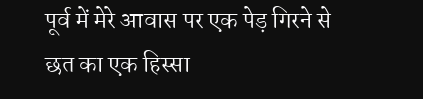पूर्व में मेरे आवास पर एक पेड़ गिरने से छत का एक हिस्सा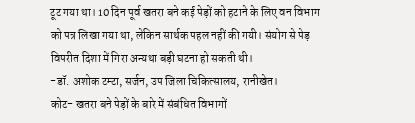टूट गया था। 10 दिन पूर्व खतरा बने कई पेड़ों को हटाने के लिए वन विभाग को पत्र लिखा गया था, लेकिन सार्थक पहल नहीं की गयी। संयोग से पेड़ विपरीत दिशा में गिरा अन्यथा बड़ी घटना हो सकती थी।
-डॉ. अशोक टम्टा, सर्जन, उप जिला चिकित्सालय, रानीखेत।
कोट- खतरा बने पेड़ों के बारे में संबंधित विभागों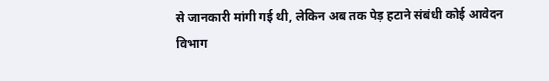से जानकारी मांगी गई थी, लेकिन अब तक पेड़ हटाने संबंधी कोई आवेदन विभाग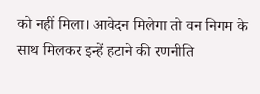को नहीं मिला। आवेदन मिलेगा तो वन निगम के साथ मिलकर इन्हें हटाने की रणनीति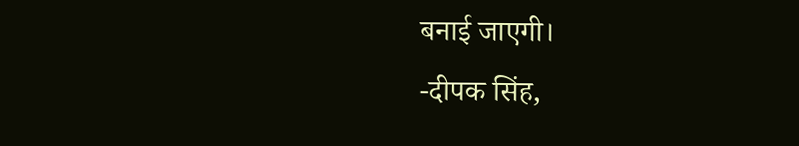बनाई जाएगी।
-दीपक सिंह,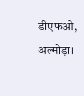डीएफओ, अल्मोड़ा।